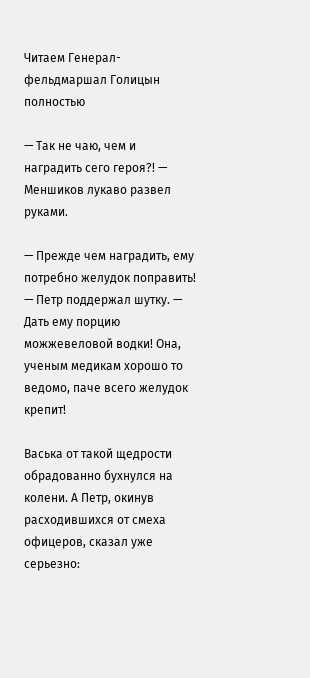Читаем Генерал-фельдмаршал Голицын полностью

— Так не чаю, чем и наградить сего героя?! — Меншиков лукаво развел руками.

— Прежде чем наградить, ему потребно желудок поправить! — Петр поддержал шутку. — Дать ему порцию можжевеловой водки! Она, ученым медикам хорошо то ведомо, паче всего желудок крепит!

Васька от такой щедрости обрадованно бухнулся на колени. А Петр, окинув расходившихся от смеха офицеров, сказал уже серьезно: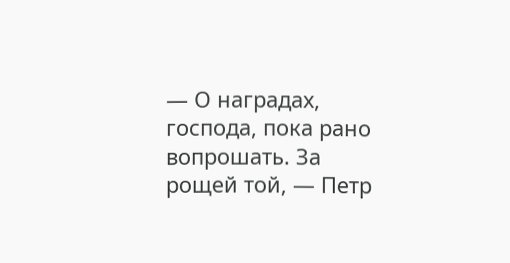— О наградах, господа, пока рано вопрошать. За рощей той, — Петр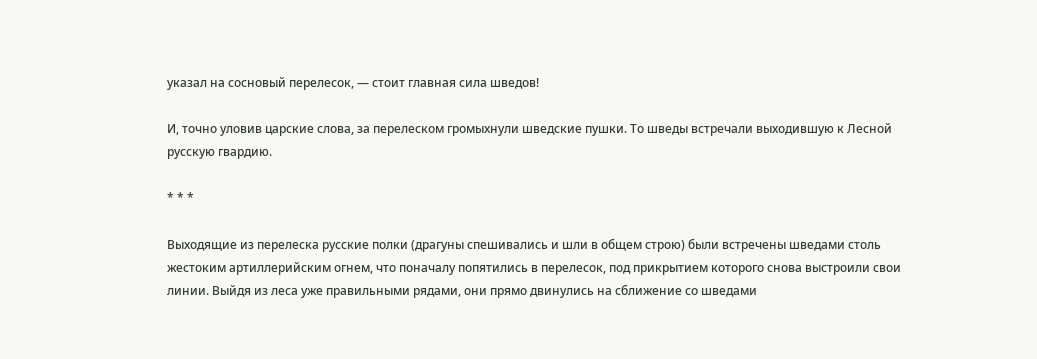указал на сосновый перелесок, — стоит главная сила шведов!

И, точно уловив царские слова, за перелеском громыхнули шведские пушки. То шведы встречали выходившую к Лесной русскую гвардию.

* * *

Выходящие из перелеска русские полки (драгуны спешивались и шли в общем строю) были встречены шведами столь жестоким артиллерийским огнем, что поначалу попятились в перелесок, под прикрытием которого снова выстроили свои линии. Выйдя из леса уже правильными рядами, они прямо двинулись на сближение со шведами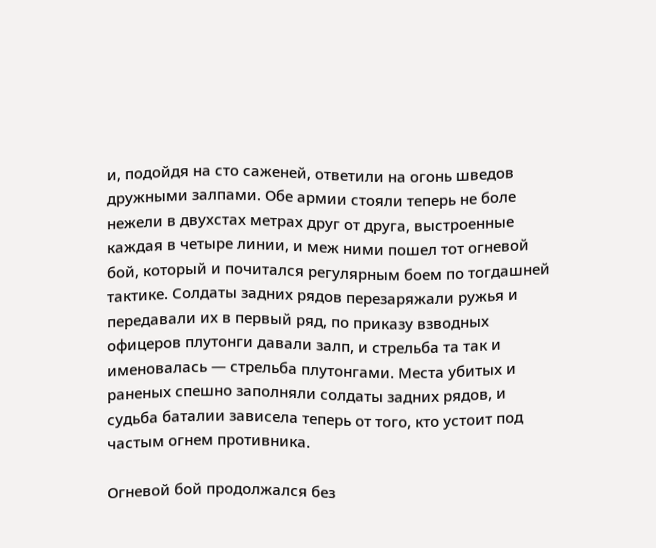и, подойдя на сто саженей, ответили на огонь шведов дружными залпами. Обе армии стояли теперь не боле нежели в двухстах метрах друг от друга, выстроенные каждая в четыре линии, и меж ними пошел тот огневой бой, который и почитался регулярным боем по тогдашней тактике. Солдаты задних рядов перезаряжали ружья и передавали их в первый ряд, по приказу взводных офицеров плутонги давали залп, и стрельба та так и именовалась — стрельба плутонгами. Места убитых и раненых спешно заполняли солдаты задних рядов, и судьба баталии зависела теперь от того, кто устоит под частым огнем противника.

Огневой бой продолжался без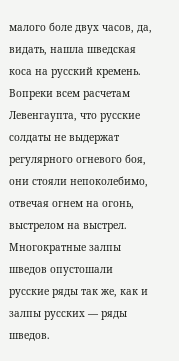малого боле двух часов, да, видать, нашла шведская коса на русский кремень. Вопреки всем расчетам Левенгаупта, что русские солдаты не выдержат регулярного огневого боя, они стояли непоколебимо, отвечая огнем на огонь, выстрелом на выстрел. Многократные залпы шведов опустошали русские ряды так же, как и залпы русских — ряды шведов.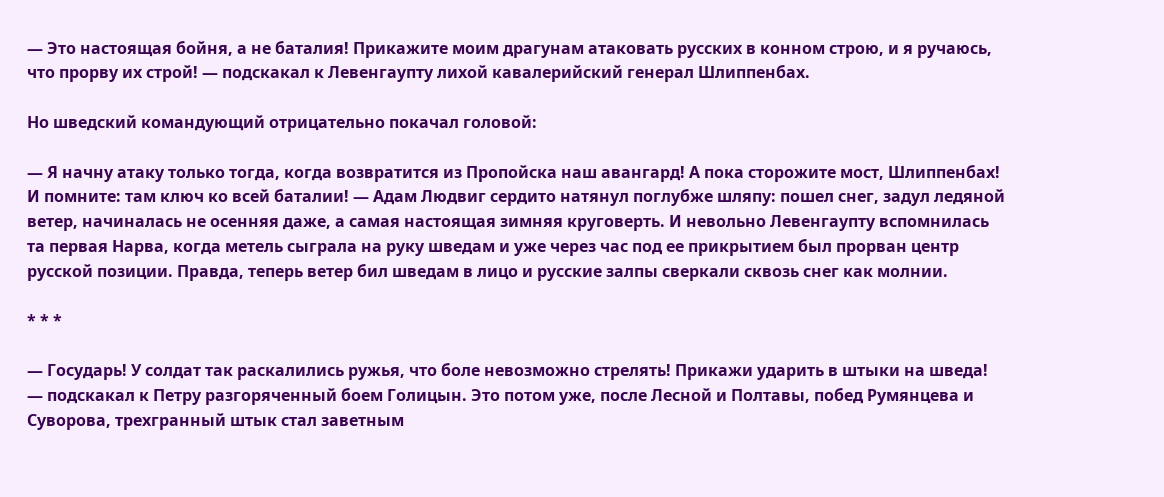— Это настоящая бойня, а не баталия! Прикажите моим драгунам атаковать русских в конном строю, и я ручаюсь, что прорву их строй! — подскакал к Левенгаупту лихой кавалерийский генерал Шлиппенбах.

Но шведский командующий отрицательно покачал головой:

— Я начну атаку только тогда, когда возвратится из Пропойска наш авангард! А пока сторожите мост, Шлиппенбах! И помните: там ключ ко всей баталии! — Адам Людвиг сердито натянул поглубже шляпу: пошел снег, задул ледяной ветер, начиналась не осенняя даже, а самая настоящая зимняя круговерть. И невольно Левенгаупту вспомнилась та первая Нарва, когда метель сыграла на руку шведам и уже через час под ее прикрытием был прорван центр русской позиции. Правда, теперь ветер бил шведам в лицо и русские залпы сверкали сквозь снег как молнии.

* * *

— Государь! У солдат так раскалились ружья, что боле невозможно стрелять! Прикажи ударить в штыки на шведа! — подскакал к Петру разгоряченный боем Голицын. Это потом уже, после Лесной и Полтавы, побед Румянцева и Суворова, трехгранный штык стал заветным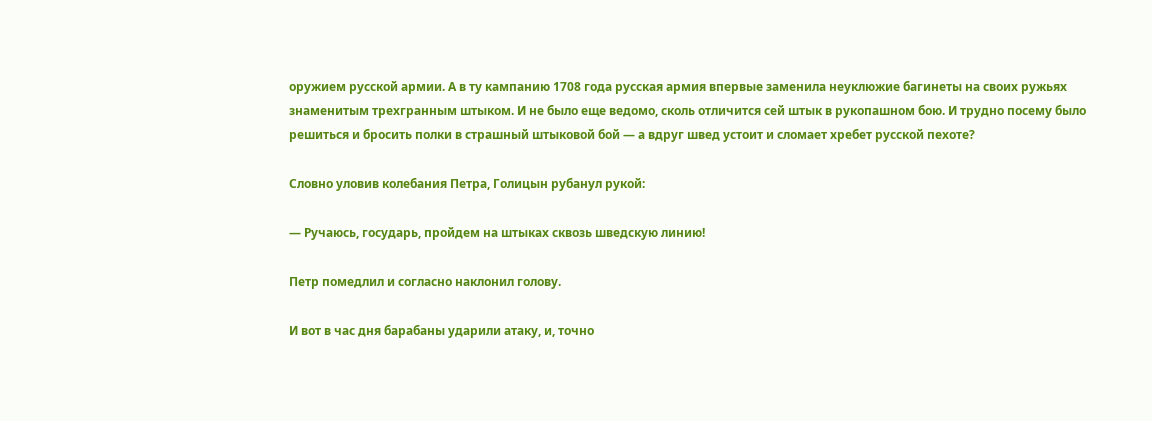оружием русской армии. А в ту кампанию 1708 года русская армия впервые заменила неуклюжие багинеты на своих ружьях знаменитым трехгранным штыком. И не было еще ведомо, сколь отличится сей штык в рукопашном бою. И трудно посему было решиться и бросить полки в страшный штыковой бой — а вдруг швед устоит и сломает хребет русской пехоте?

Словно уловив колебания Петра, Голицын рубанул рукой:

— Ручаюсь, государь, пройдем на штыках сквозь шведскую линию!

Петр помедлил и согласно наклонил голову.

И вот в час дня барабаны ударили атаку, и, точно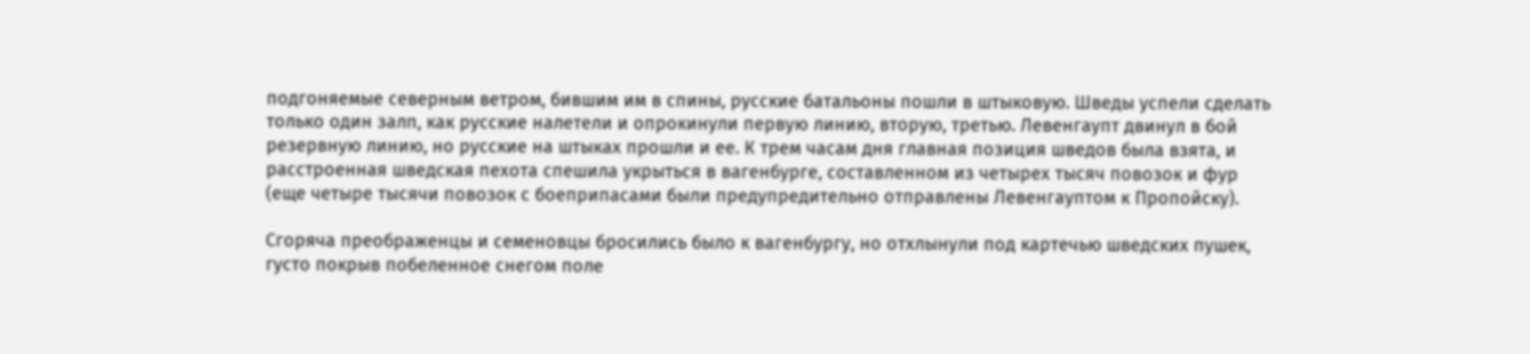подгоняемые северным ветром, бившим им в спины, русские батальоны пошли в штыковую. Шведы успели сделать только один залп, как русские налетели и опрокинули первую линию, вторую, третью. Левенгаупт двинул в бой резервную линию, но русские на штыках прошли и ее. К трем часам дня главная позиция шведов была взята, и расстроенная шведская пехота спешила укрыться в вагенбурге, составленном из четырех тысяч повозок и фур (еще четыре тысячи повозок с боеприпасами были предупредительно отправлены Левенгауптом к Пропойску).

Сгоряча преображенцы и семеновцы бросились было к вагенбургу, но отхлынули под картечью шведских пушек, густо покрыв побеленное снегом поле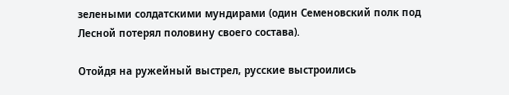зелеными солдатскими мундирами (один Семеновский полк под Лесной потерял половину своего состава).

Отойдя на ружейный выстрел, русские выстроились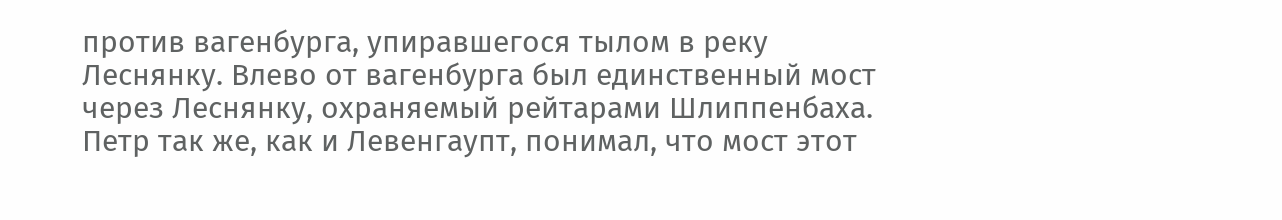против вагенбурга, упиравшегося тылом в реку Леснянку. Влево от вагенбурга был единственный мост через Леснянку, охраняемый рейтарами Шлиппенбаха. Петр так же, как и Левенгаупт, понимал, что мост этот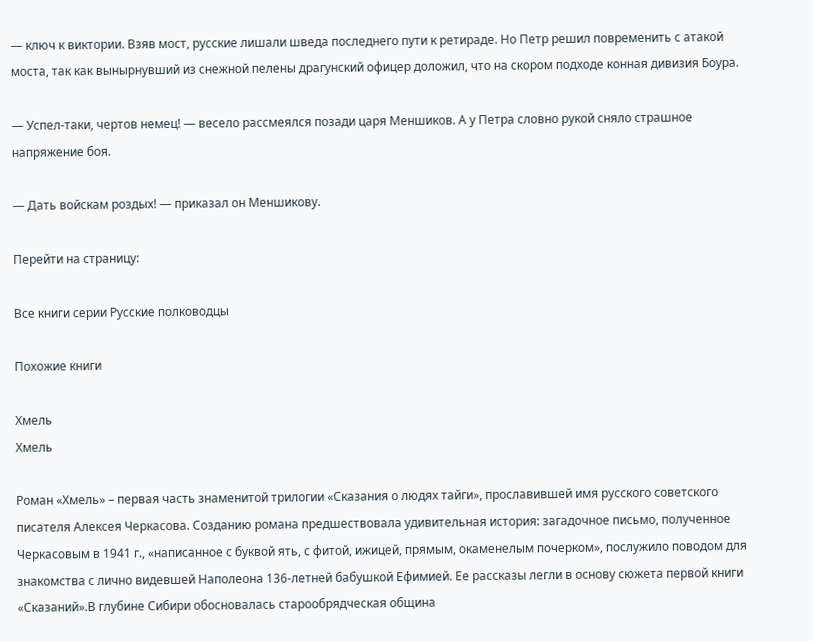— ключ к виктории. Взяв мост, русские лишали шведа последнего пути к ретираде. Но Петр решил повременить с атакой моста, так как вынырнувший из снежной пелены драгунский офицер доложил, что на скором подходе конная дивизия Боура.

— Успел-таки, чертов немец! — весело рассмеялся позади царя Меншиков. А у Петра словно рукой сняло страшное напряжение боя.

— Дать войскам роздых! — приказал он Меншикову.

Перейти на страницу:

Все книги серии Русские полководцы

Похожие книги

Хмель
Хмель

Роман «Хмель» – первая часть знаменитой трилогии «Сказания о людях тайги», прославившей имя русского советского писателя Алексея Черкасова. Созданию романа предшествовала удивительная история: загадочное письмо, полученное Черкасовым в 1941 г., «написанное с буквой ять, с фитой, ижицей, прямым, окаменелым почерком», послужило поводом для знакомства с лично видевшей Наполеона 136-летней бабушкой Ефимией. Ее рассказы легли в основу сюжета первой книги «Сказаний».В глубине Сибири обосновалась старообрядческая община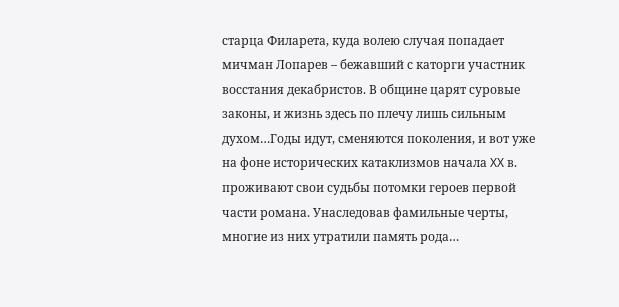старца Филарета, куда волею случая попадает мичман Лопарев – бежавший с каторги участник восстания декабристов. В общине царят суровые законы, и жизнь здесь по плечу лишь сильным духом…Годы идут, сменяются поколения, и вот уже на фоне исторических катаклизмов начала XX в. проживают свои судьбы потомки героев первой части романа. Унаследовав фамильные черты, многие из них утратили память рода…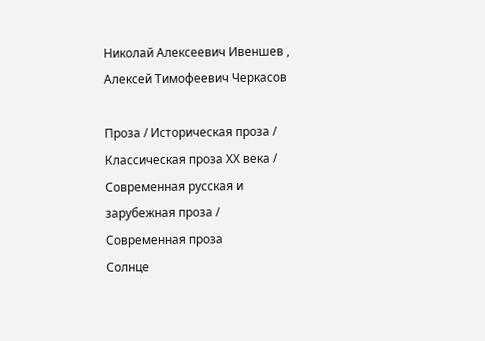Николай Алексеевич Ивеншев , Алексей Тимофеевич Черкасов

Проза / Историческая проза / Классическая проза ХX века / Современная русская и зарубежная проза / Современная проза
Солнце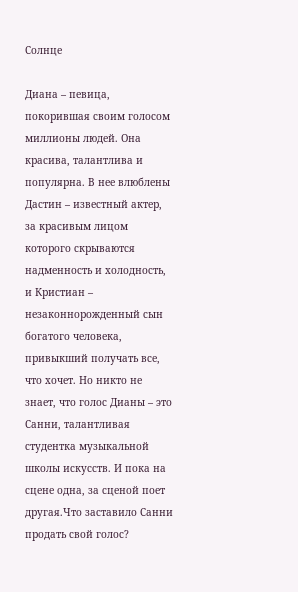Солнце

Диана – певица, покорившая своим голосом миллионы людей. Она красива, талантлива и популярна. В нее влюблены Дастин – известный актер, за красивым лицом которого скрываются надменность и холодность, и Кристиан – незаконнорожденный сын богатого человека, привыкший получать все, что хочет. Но никто не знает, что голос Дианы – это Санни, талантливая студентка музыкальной школы искусств. И пока на сцене одна, за сценой поет другая.Что заставило Санни продать свой голос?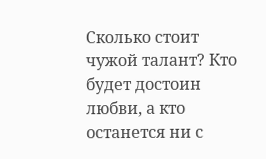Сколько стоит чужой талант? Кто будет достоин любви, а кто останется ни с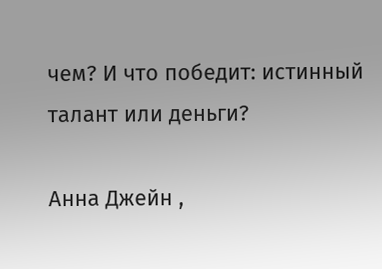чем? И что победит: истинный талант или деньги?

Анна Джейн ,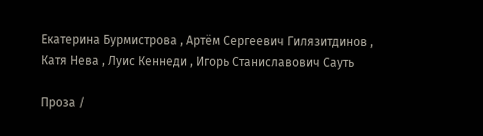Екатерина Бурмистрова , Артём Сергеевич Гилязитдинов , Катя Нева , Луис Кеннеди , Игорь Станиславович Сауть

Проза /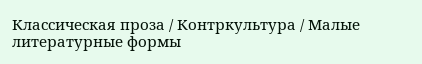Классическая проза / Контркультура / Малые литературные формы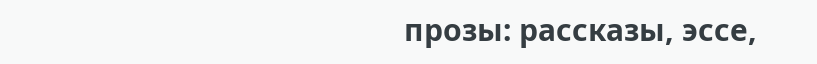прозы: рассказы, эссе,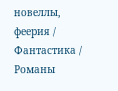новеллы, феерия / Фантастика / Романы